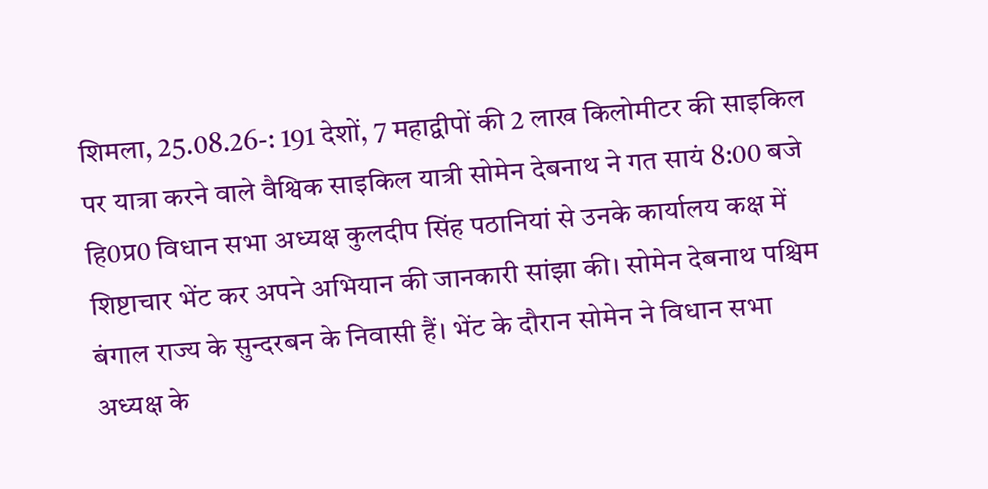शिमला, 25.08.26-: 191 देशों, 7 महाद्वीपों की 2 लाख किलोमीटर की साइकिल पर यात्रा करने वाले वैश्विक साइकिल यात्री सोमेन देबनाथ ने गत सायं 8:00 बजे हि0प्र0 विधान सभा अध्यक्ष कुलदीप सिंह पठानियां से उनके कार्यालय कक्ष में शिष्टाचार भेंट कर अपने अभियान की जानकारी सांझा की। सोमेन देबनाथ पश्चिम बंगाल राज्य के सुन्दरबन के निवासी हैं। भेंट के दौरान सोमेन ने विधान सभा अध्यक्ष के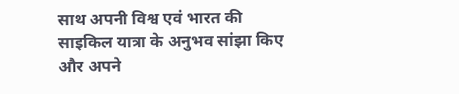साथ अपनी विश्व एवं भारत की साइकिल यात्रा के अनुभव सांझा किए और अपने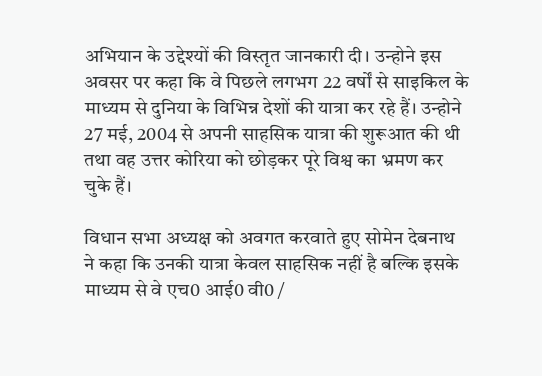अभियान के उद्देश्यों की विस्तृत जानकारी दी। उन्होने इस अवसर पर कहा कि वे पिछले लगभग 22 वर्षों से साइकिल के माध्यम से दुनिया के विभिन्न देशों की यात्रा कर रहे हैं। उन्होने 27 मई, 2004 से अपनी साहसिक यात्रा की शुरूआत की थी तथा वह उत्तर कोरिया को छोड़कर पूरे विश्व का भ्रमण कर चुके हैं।

विधान सभा अध्यक्ष को अवगत करवाते हुए सोमेन देबनाथ ने कहा कि उनकी यात्रा केवल साहसिक नहीं है बल्कि इसके माध्यम से वे एच0 आई0 वी0 /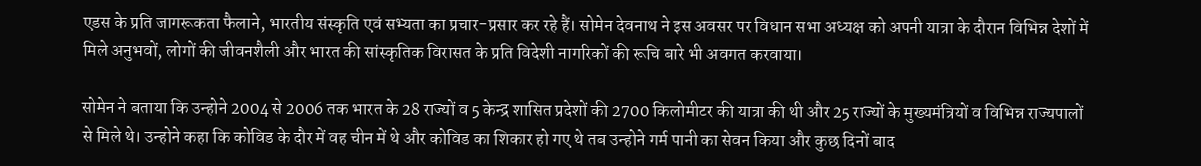एडस के प्रति जागरूकता फैलाने, भारतीय संस्कृति एवं सभ्यता का प्रचार-प्रसार कर रहे हैं। सोमेन देवनाथ ने इस अवसर पर विधान सभा अध्यक्ष को अपनी यात्रा के दौरान विभिन्न देशों में मिले अनुभवों, लोगों की जीवनशैली और भारत की सांस्कृतिक विरासत के प्रति विदेशी नागरिकों की रूचि बारे भी अवगत करवाया।

सोमेन ने बताया कि उन्होने 2004 से 2006 तक भारत के 28 राज्यों व 5 केन्द्र शासित प्रदेशों की 2700 किलोमीटर की यात्रा की थी और 25 राज्यों के मुख्यमंत्रियों व विभिन्न राज्यपालों से मिले थे। उन्होने कहा कि कोविड के दौर में वह चीन में थे और कोविड का शिकार हो गए थे तब उन्होने गर्म पानी का सेवन किया और कुछ दिनों बाद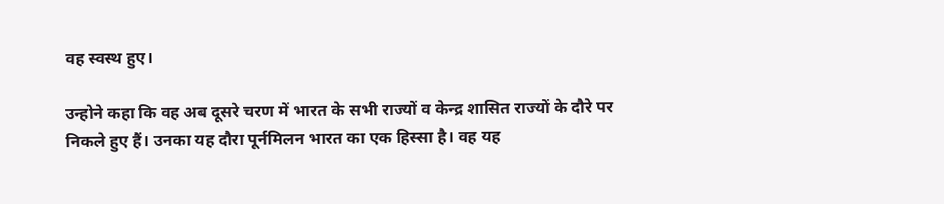वह स्वस्थ हुए।

उन्होने कहा कि वह अब दूसरे चरण में भारत के सभी राज्यों व केन्द्र शासित राज्यों के दौरे पर निकले हुए हैं। उनका यह दौरा पूर्नमिलन भारत का एक हिस्सा है। वह यह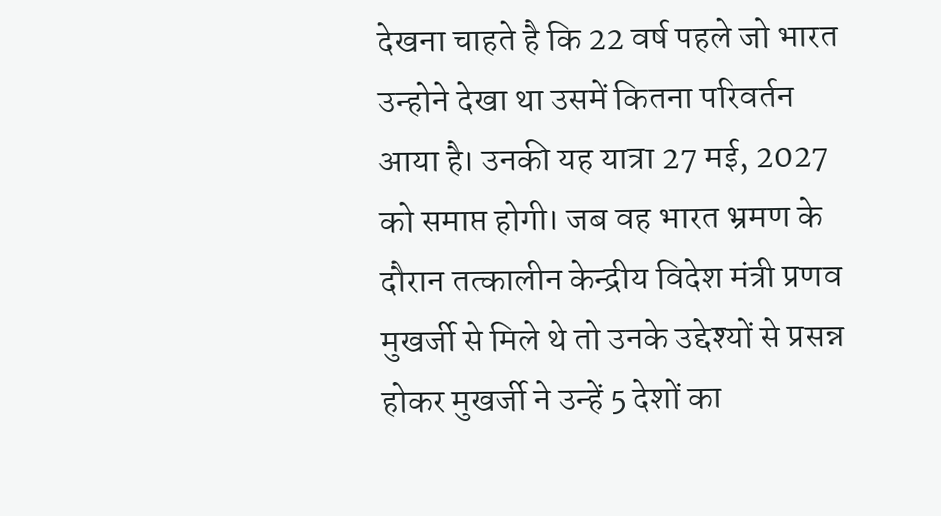देखना चाहते है कि 22 वर्ष पहले जो भारत उन्होने देखा था उसमें कितना परिवर्तन आया है। उनकी यह यात्रा 27 मई, 2027 को समाप्त होगी। जब वह भारत भ्रमण के दौरान तत्कालीन केन्द्रीय विदेश मंत्री प्रणव मुखर्जी से मिले थे तो उनके उद्देश्यों से प्रसन्न होकर मुखर्जी ने उन्हें 5 देशों का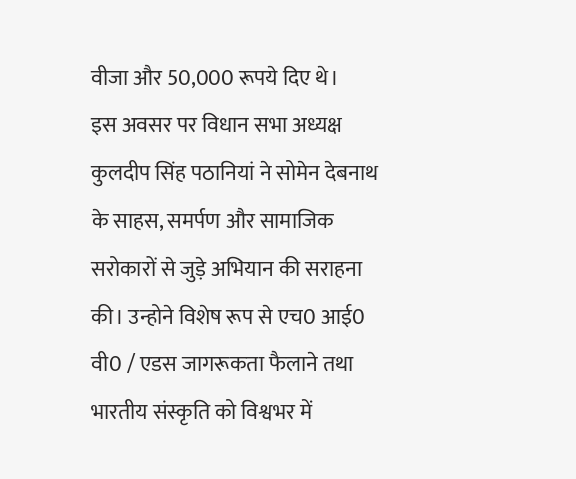वीजा और 50,000 रूपये दिए थे।
इस अवसर पर विधान सभा अध्यक्ष कुलदीप सिंह पठानियां ने सोमेन देबनाथ के साहस, समर्पण और सामाजिक सरोकारों से जुड़े अभियान की सराहना की। उन्होने विशेष रूप से एच0 आई0 वी0 / एडस जागरूकता फैलाने तथा भारतीय संस्कृति को विश्वभर में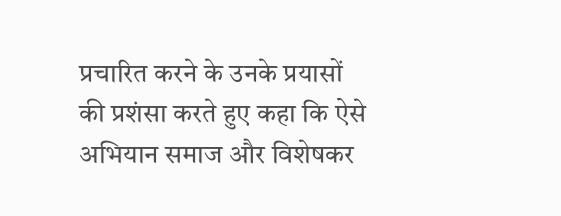प्रचारित करने के उनके प्रयासों की प्रशंसा करते हुए कहा कि ऐसे अभियान समाज और विशेषकर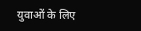युवाओं के लिए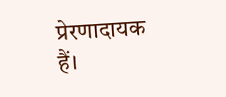प्रेरणादायक हैं।